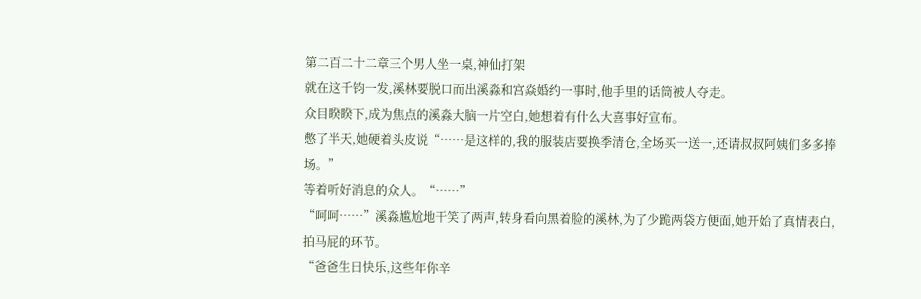第二百二十二章三个男人坐一桌,神仙打架
就在这千钧一发,溪林要脱口而出溪淼和宫焱婚约一事时,他手里的话筒被人夺走。
众目睽睽下,成为焦点的溪淼大脑一片空白,她想着有什么大喜事好宣布。
憋了半天,她硬着头皮说“……是这样的,我的服装店要换季清仓,全场买一送一,还请叔叔阿姨们多多捧场。”
等着听好消息的众人。“……”
“呵呵……”溪淼尴尬地干笑了两声,转身看向黑着脸的溪林,为了少跪两袋方便面,她开始了真情表白,拍马屁的环节。
“爸爸生日快乐,这些年你辛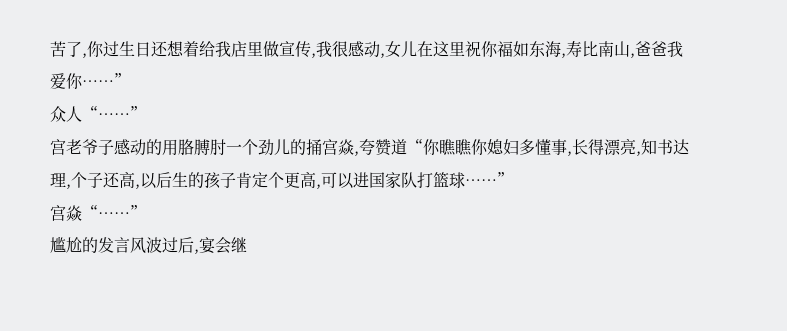苦了,你过生日还想着给我店里做宣传,我很感动,女儿在这里祝你福如东海,寿比南山,爸爸我爱你……”
众人“……”
宫老爷子感动的用胳膊肘一个劲儿的捅宫焱,夸赞道“你瞧瞧你媳妇多懂事,长得漂亮,知书达理,个子还高,以后生的孩子肯定个更高,可以进国家队打篮球……”
宫焱“……”
尴尬的发言风波过后,宴会继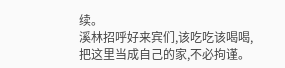续。
溪林招呼好来宾们,该吃吃该喝喝,把这里当成自己的家,不必拘谨。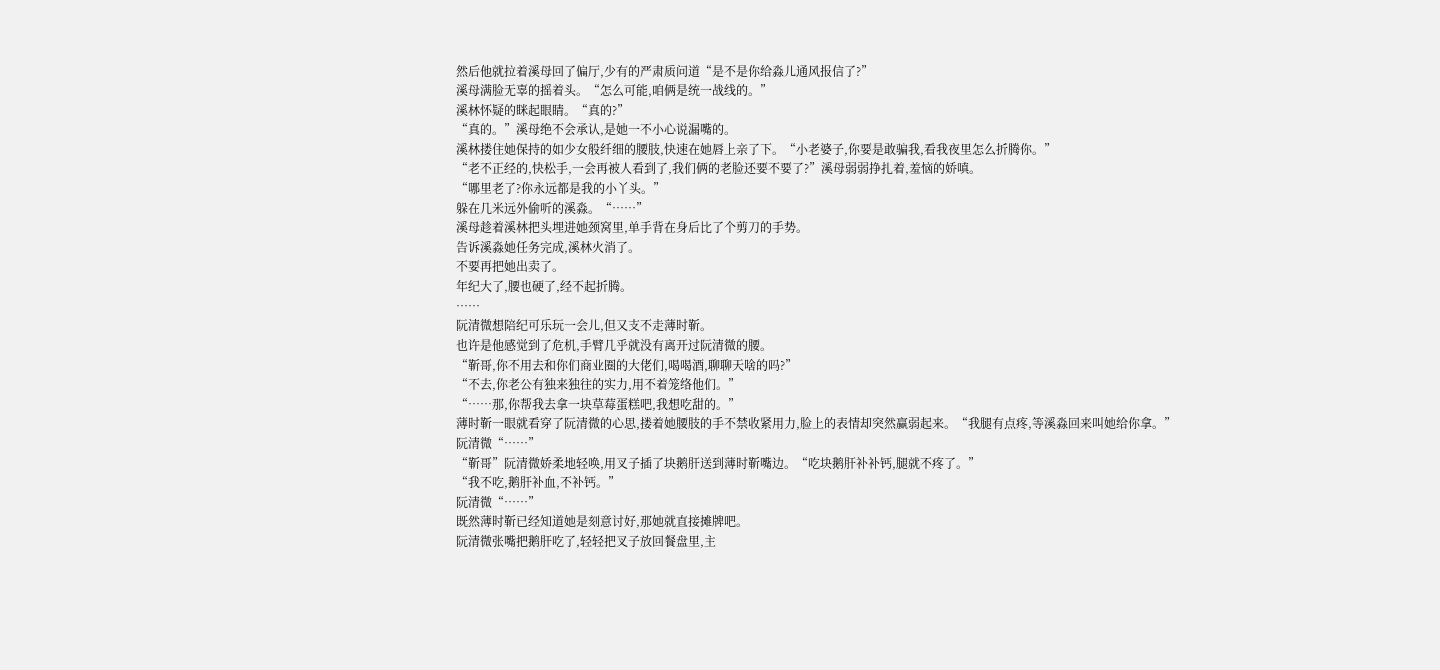然后他就拉着溪母回了偏厅,少有的严肃质问道“是不是你给淼儿通风报信了?”
溪母满脸无辜的摇着头。“怎么可能,咱俩是统一战线的。”
溪林怀疑的眯起眼睛。“真的?”
“真的。”溪母绝不会承认,是她一不小心说漏嘴的。
溪林搂住她保持的如少女般纤细的腰肢,快速在她唇上亲了下。“小老婆子,你要是敢骗我,看我夜里怎么折腾你。”
“老不正经的,快松手,一会再被人看到了,我们俩的老脸还要不要了?”溪母弱弱挣扎着,羞恼的娇嗔。
“哪里老了?你永远都是我的小丫头。”
躲在几米远外偷听的溪淼。“……”
溪母趁着溪林把头埋进她颈窝里,单手背在身后比了个剪刀的手势。
告诉溪淼她任务完成,溪林火消了。
不要再把她出卖了。
年纪大了,腰也硬了,经不起折腾。
……
阮清微想陪纪可乐玩一会儿,但又支不走薄时靳。
也许是他感觉到了危机,手臂几乎就没有离开过阮清微的腰。
“靳哥,你不用去和你们商业圈的大佬们,喝喝酒,聊聊天啥的吗?”
“不去,你老公有独来独往的实力,用不着笼络他们。”
“……那,你帮我去拿一块草莓蛋糕吧,我想吃甜的。”
薄时靳一眼就看穿了阮清微的心思,搂着她腰肢的手不禁收紧用力,脸上的表情却突然赢弱起来。“我腿有点疼,等溪淼回来叫她给你拿。”
阮清微“……”
“靳哥”阮清微娇柔地轻唤,用叉子插了块鹅肝送到薄时靳嘴边。“吃块鹅肝补补钙,腿就不疼了。”
“我不吃,鹅肝补血,不补钙。”
阮清微“……”
既然薄时靳已经知道她是刻意讨好,那她就直接摊牌吧。
阮清微张嘴把鹅肝吃了,轻轻把叉子放回餐盘里,主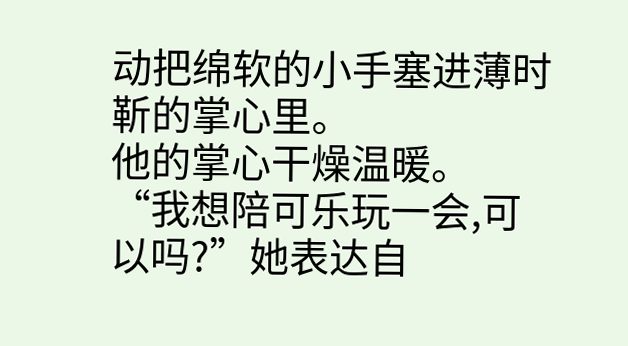动把绵软的小手塞进薄时靳的掌心里。
他的掌心干燥温暖。
“我想陪可乐玩一会,可以吗?”她表达自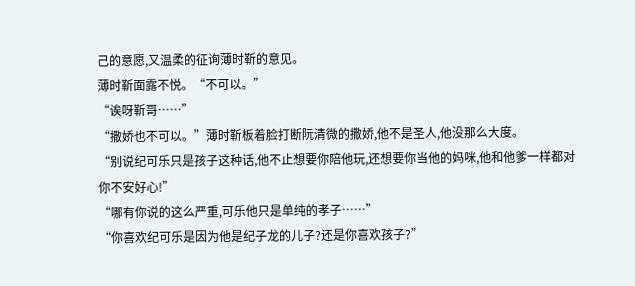己的意愿,又温柔的征询薄时靳的意见。
薄时靳面露不悦。“不可以。”
“诶呀靳哥……”
“撒娇也不可以。”薄时靳板着脸打断阮清微的撒娇,他不是圣人,他没那么大度。
“别说纪可乐只是孩子这种话,他不止想要你陪他玩,还想要你当他的妈咪,他和他爹一样都对你不安好心!”
“哪有你说的这么严重,可乐他只是单纯的孝子……”
“你喜欢纪可乐是因为他是纪子龙的儿子?还是你喜欢孩子?”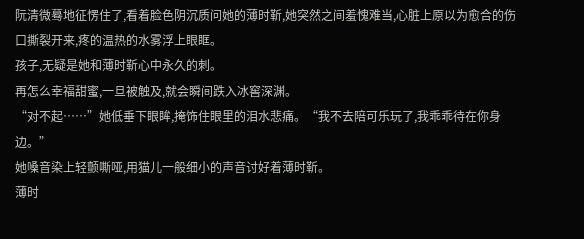阮清微蓦地征愣住了,看着脸色阴沉质问她的薄时靳,她突然之间羞愧难当,心脏上原以为愈合的伤口撕裂开来,疼的温热的水雾浮上眼眶。
孩子,无疑是她和薄时靳心中永久的刺。
再怎么幸福甜蜜,一旦被触及,就会瞬间跌入冰窖深渊。
“对不起……”她低垂下眼眸,掩饰住眼里的泪水悲痛。“我不去陪可乐玩了,我乖乖待在你身边。”
她嗓音染上轻颤嘶哑,用猫儿一般细小的声音讨好着薄时靳。
薄时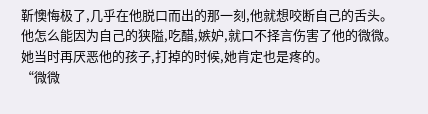靳懊悔极了,几乎在他脱口而出的那一刻,他就想咬断自己的舌头。
他怎么能因为自己的狭隘,吃醋,嫉妒,就口不择言伤害了他的微微。
她当时再厌恶他的孩子,打掉的时候,她肯定也是疼的。
“微微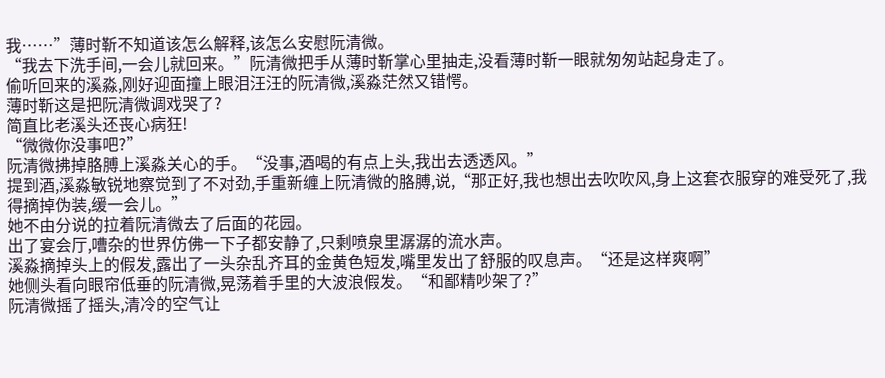我……”薄时靳不知道该怎么解释,该怎么安慰阮清微。
“我去下洗手间,一会儿就回来。”阮清微把手从薄时靳掌心里抽走,没看薄时靳一眼就匆匆站起身走了。
偷听回来的溪淼,刚好迎面撞上眼泪汪汪的阮清微,溪淼茫然又错愕。
薄时靳这是把阮清微调戏哭了?
简直比老溪头还丧心病狂!
“微微你没事吧?”
阮清微拂掉胳膊上溪淼关心的手。“没事,酒喝的有点上头,我出去透透风。”
提到酒,溪淼敏锐地察觉到了不对劲,手重新缠上阮清微的胳膊,说,“那正好,我也想出去吹吹风,身上这套衣服穿的难受死了,我得摘掉伪装,缓一会儿。”
她不由分说的拉着阮清微去了后面的花园。
出了宴会厅,嘈杂的世界仿佛一下子都安静了,只剩喷泉里潺潺的流水声。
溪淼摘掉头上的假发,露出了一头杂乱齐耳的金黄色短发,嘴里发出了舒服的叹息声。“还是这样爽啊”
她侧头看向眼帘低垂的阮清微,晃荡着手里的大波浪假发。“和鄙精吵架了?”
阮清微摇了摇头,清冷的空气让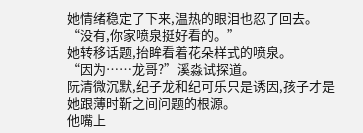她情绪稳定了下来,温热的眼泪也忍了回去。“没有,你家喷泉挺好看的。”
她转移话题,抬眸看着花朵样式的喷泉。
“因为……龙哥?”溪淼试探道。
阮清微沉默,纪子龙和纪可乐只是诱因,孩子才是她跟薄时靳之间问题的根源。
他嘴上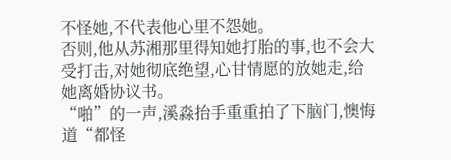不怪她,不代表他心里不怨她。
否则,他从苏湘那里得知她打胎的事,也不会大受打击,对她彻底绝望,心甘情愿的放她走,给她离婚协议书。
“啪”的一声,溪淼抬手重重拍了下脑门,懊悔道“都怪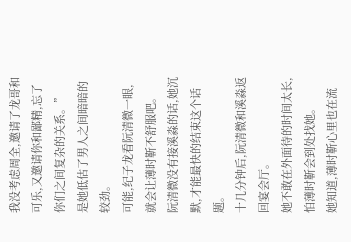我没考虑周全,邀请了龙哥和可乐,又邀请你和鄙精,忘了你们之间复杂的关系。”
是她低估了男人之间暗暗的较劲。
可能,纪子龙看阮清微一眼,就会让薄时靳不舒服吧。
阮清微没有接溪淼的话,她沉默,才能最快的结束这个话题。
十几分钟后,阮清微和溪淼返回宴会厅。
她不敢在外面待的时间太长,怕薄时靳会到处找她。
她知道,薄时靳心里也在流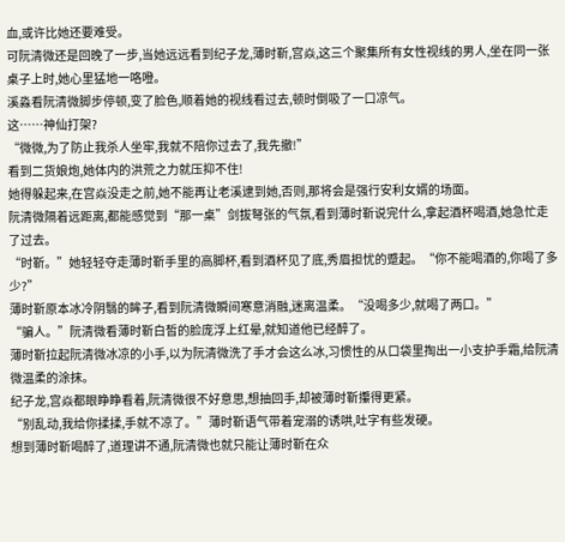血,或许比她还要难受。
可阮清微还是回晚了一步,当她远远看到纪子龙,薄时靳,宫焱,这三个聚集所有女性视线的男人,坐在同一张桌子上时,她心里猛地一咯噔。
溪淼看阮清微脚步停顿,变了脸色,顺着她的视线看过去,顿时倒吸了一口凉气。
这……神仙打架?
“微微,为了防止我杀人坐牢,我就不陪你过去了,我先撤!”
看到二货娘炮,她体内的洪荒之力就压抑不住!
她得躲起来,在宫焱没走之前,她不能再让老溪逮到她,否则,那将会是强行安利女婿的场面。
阮清微隔着远距离,都能感觉到“那一桌”剑拔弩张的气氛,看到薄时靳说完什么,拿起酒杯喝酒,她急忙走了过去。
“时靳。”她轻轻夺走薄时靳手里的高脚杯,看到酒杯见了底,秀眉担忧的蹙起。“你不能喝酒的,你喝了多少?”
薄时靳原本冰冷阴翳的眸子,看到阮清微瞬间寒意消融,迷离温柔。“没喝多少,就喝了两口。”
“骗人。”阮清微看薄时靳白皙的脸庞浮上红晕,就知道他已经醉了。
薄时靳拉起阮清微冰凉的小手,以为阮清微洗了手才会这么冰,习惯性的从口袋里掏出一小支护手霜,给阮清微温柔的涂抹。
纪子龙,宫焱都眼睁睁看着,阮清微很不好意思,想抽回手,却被薄时靳攥得更紧。
“别乱动,我给你揉揉,手就不凉了。”薄时靳语气带着宠溺的诱哄,吐字有些发硬。
想到薄时靳喝醉了,道理讲不通,阮清微也就只能让薄时靳在众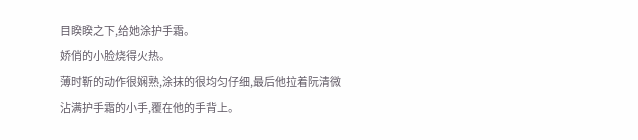目睽睽之下,给她涂护手霜。
娇俏的小脸烧得火热。
薄时靳的动作很娴熟,涂抹的很均匀仔细,最后他拉着阮清微沾满护手霜的小手,覆在他的手背上。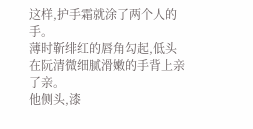这样,护手霜就涂了两个人的手。
薄时靳绯红的唇角勾起,低头在阮清微细腻滑嫩的手背上亲了亲。
他侧头,漆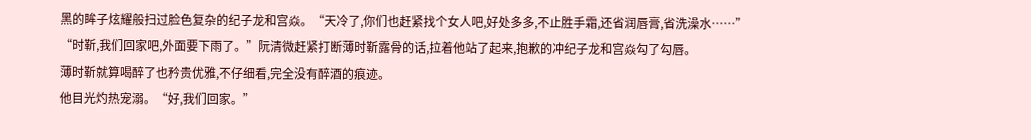黑的眸子炫耀般扫过脸色复杂的纪子龙和宫焱。“天冷了,你们也赶紧找个女人吧,好处多多,不止胜手霜,还省润唇膏,省洗澡水……”
“时靳,我们回家吧,外面要下雨了。”阮清微赶紧打断薄时靳露骨的话,拉着他站了起来,抱歉的冲纪子龙和宫焱勾了勾唇。
薄时靳就算喝醉了也矜贵优雅,不仔细看,完全没有醉酒的痕迹。
他目光灼热宠溺。“好,我们回家。”